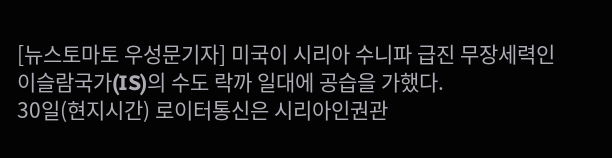[뉴스토마토 우성문기자] 미국이 시리아 수니파 급진 무장세력인 이슬람국가(IS)의 수도 락까 일대에 공습을 가했다.
30일(현지시간) 로이터통신은 시리아인권관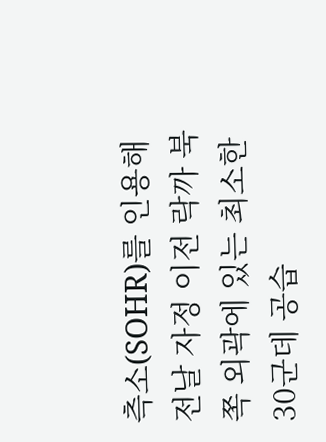측소(SOHR)를 인용해 전날 자정 이전 락까 북쪽 외곽에 있는 최소한 30군데 공습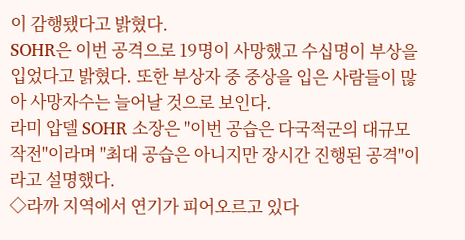이 감행됐다고 밝혔다.
SOHR은 이번 공격으로 19명이 사망했고 수십명이 부상을 입었다고 밝혔다. 또한 부상자 중 중상을 입은 사람들이 많아 사망자수는 늘어날 것으로 보인다.
라미 압델 SOHR 소장은 "이번 공습은 다국적군의 대규모 작전"이라며 "최대 공습은 아니지만 장시간 진행된 공격"이라고 설명했다.
◇라까 지역에서 연기가 피어오르고 있다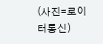(사진=로이터통신)